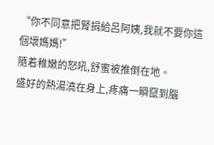“你不同意把腎捐給呂阿姨,我就不要你這個壞媽媽!”
隨着稚嫩的怒吼,舒蜜被推倒在地。
盛好的熱湯澆在身上,疼痛一瞬竄到腦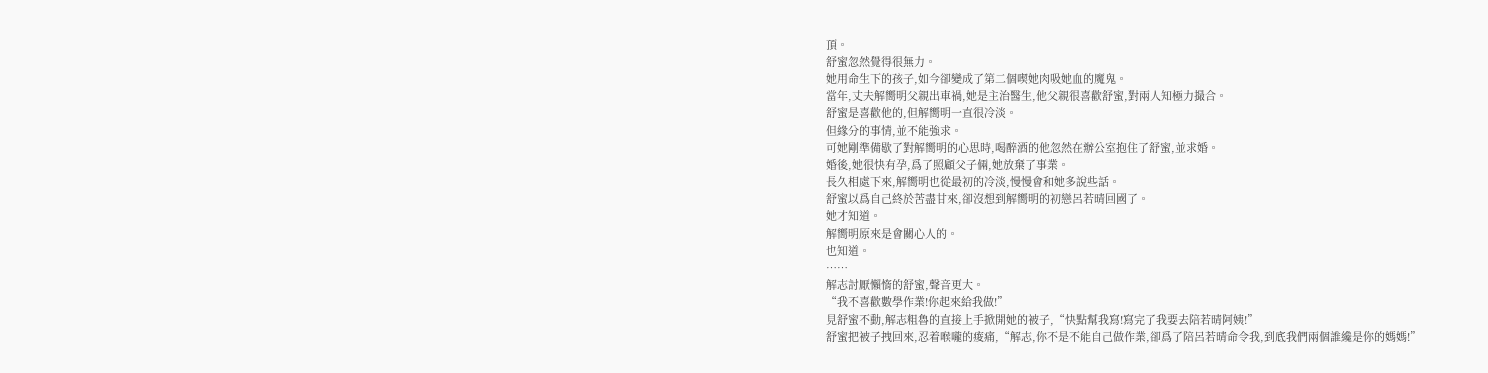頂。
舒蜜忽然覺得很無力。
她用命生下的孩子,如今卻變成了第二個喫她肉吸她血的魔鬼。
當年,丈夫解嚮明父親出車禍,她是主治醫生,他父親很喜歡舒蜜,對兩人知極力撮合。
舒蜜是喜歡他的,但解嚮明一直很冷淡。
但緣分的事情,並不能強求。
可她剛準備歇了對解嚮明的心思時,喝醉酒的他忽然在辦公室抱住了舒蜜,並求婚。
婚後,她很快有孕,爲了照顧父子倆,她放棄了事業。
長久相處下來,解嚮明也從最初的冷淡,慢慢會和她多說些話。
舒蜜以爲自己終於苦盡甘來,卻沒想到解嚮明的初戀呂若晴回國了。
她才知道。
解嚮明原來是會關心人的。
也知道。
……
解志討厭懶惰的舒蜜,聲音更大。
“我不喜歡數學作業!你起來給我做!”
見舒蜜不動,解志粗魯的直接上手掀開她的被子,“快點幫我寫!寫完了我要去陪若晴阿姨!”
舒蜜把被子拽回來,忍着喉嚨的痠痛,“解志,你不是不能自己做作業,卻爲了陪呂若晴命令我,到底我們兩個誰纔是你的媽媽!”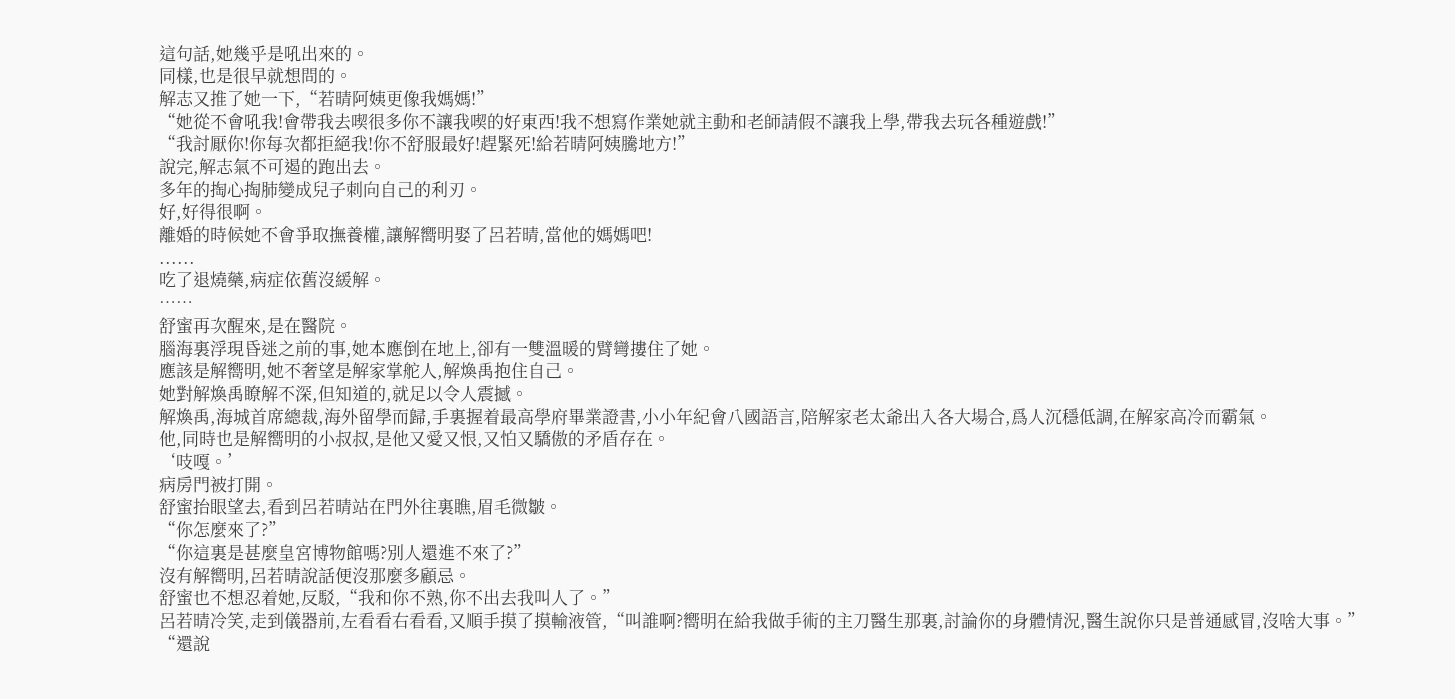這句話,她幾乎是吼出來的。
同樣,也是很早就想問的。
解志又推了她一下,“若晴阿姨更像我媽媽!”
“她從不會吼我!會帶我去喫很多你不讓我喫的好東西!我不想寫作業她就主動和老師請假不讓我上學,帶我去玩各種遊戲!”
“我討厭你!你每次都拒絕我!你不舒服最好!趕緊死!給若晴阿姨騰地方!”
說完,解志氣不可遏的跑出去。
多年的掏心掏肺變成兒子刺向自己的利刃。
好,好得很啊。
離婚的時候她不會爭取撫養權,讓解嚮明娶了呂若晴,當他的媽媽吧!
......
吃了退燒藥,病症依舊沒緩解。
……
舒蜜再次醒來,是在醫院。
腦海裏浮現昏迷之前的事,她本應倒在地上,卻有一雙溫暖的臂彎摟住了她。
應該是解嚮明,她不奢望是解家掌舵人,解煥禹抱住自己。
她對解煥禹瞭解不深,但知道的,就足以令人震撼。
解煥禹,海城首席總裁,海外留學而歸,手裏握着最高學府畢業證書,小小年紀會八國語言,陪解家老太爺出入各大場合,爲人沉穩低調,在解家高冷而霸氣。
他,同時也是解嚮明的小叔叔,是他又愛又恨,又怕又驕傲的矛盾存在。
‘吱嘎。’
病房門被打開。
舒蜜抬眼望去,看到呂若晴站在門外往裏瞧,眉毛微皺。
“你怎麼來了?”
“你這裏是甚麼皇宮博物館嗎?別人還進不來了?”
沒有解嚮明,呂若晴說話便沒那麼多顧忌。
舒蜜也不想忍着她,反駁,“我和你不熟,你不出去我叫人了。”
呂若晴冷笑,走到儀器前,左看看右看看,又順手摸了摸輸液管,“叫誰啊?嚮明在給我做手術的主刀醫生那裏,討論你的身體情況,醫生說你只是普通感冒,沒啥大事。”
“還說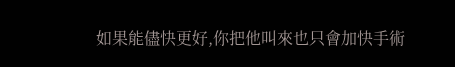如果能儘快更好,你把他叫來也只會加快手術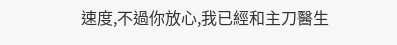速度,不過你放心,我已經和主刀醫生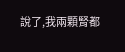說了,我兩顆腎都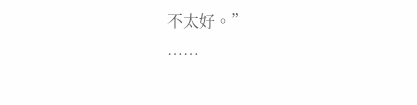不太好。”
……